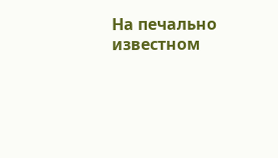На печально известном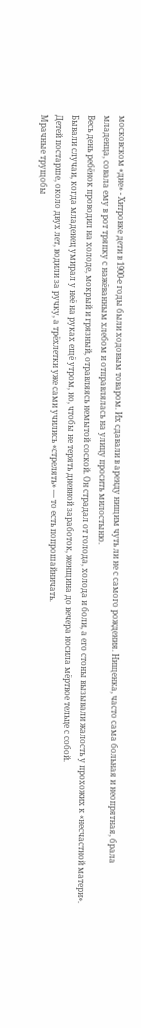московском «дне» - Хитровке дети в 1900-е годы были ходовым товаром. Их сдавали в аренду нищим чуть ли не с самого рождения. Нищенка, часто сама больная и неопрятная, брала младенца, совала ему в рот тряпку с нажёванным хлебом и отправлялась на улицу просить милостыню.
Весь день ребёнок проводил на холоде, мокрый и грязный, отравляясь немытой соской. Он страдал от голода, холода и боли, а его стоны вызывали жалость у прохожих к «несчастной матери». Бывали случаи, когда младенец умирал у неё на руках ещё утром, но, чтобы не терять дневной заработок, женщина до вечера носила мёртвое тельце с собой.
Детей постарше, около двух лет, водили за ручку, а трёхлетки уже сами учились «стрелять» — то есть попрошайничать.
Мрачные трущобы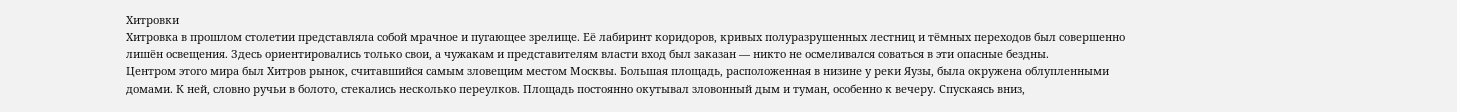Хитровки
Хитровка в прошлом столетии представляла собой мрачное и пугающее зрелище. Её лабиринт коридоров, кривых полуразрушенных лестниц и тёмных переходов был совершенно лишён освещения. Здесь ориентировались только свои, а чужакам и представителям власти вход был заказан — никто не осмеливался соваться в эти опасные бездны.
Центром этого мира был Хитров рынок, считавшийся самым зловещим местом Москвы. Большая площадь, расположенная в низине у реки Яузы, была окружена облупленными домами. К ней, словно ручьи в болото, стекались несколько переулков. Площадь постоянно окутывал зловонный дым и туман, особенно к вечеру. Спускаясь вниз,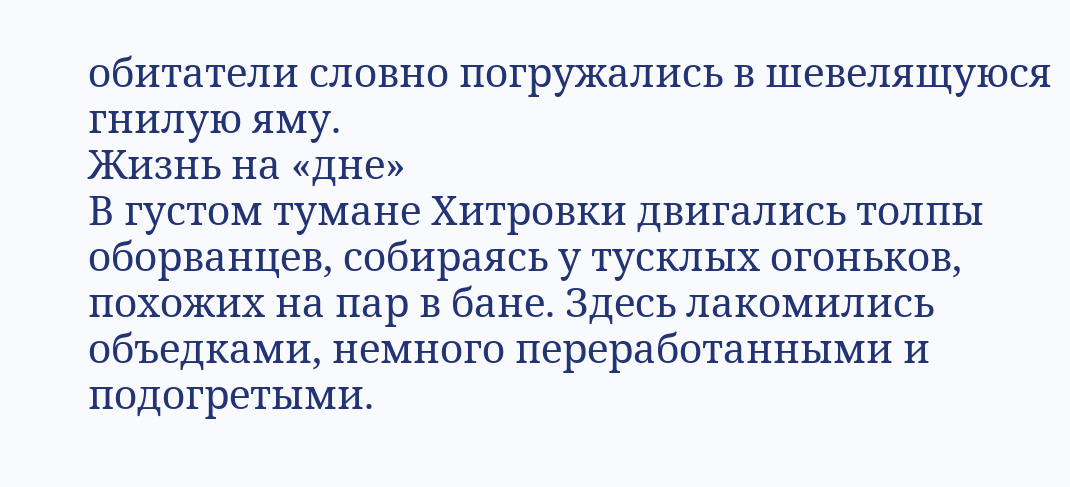обитатели словно погружались в шевелящуюся гнилую яму.
Жизнь на «дне»
В густом тумане Хитровки двигались толпы оборванцев, собираясь у тусклых огоньков, похожих на пар в бане. Здесь лакомились объедками, немного переработанными и подогретыми.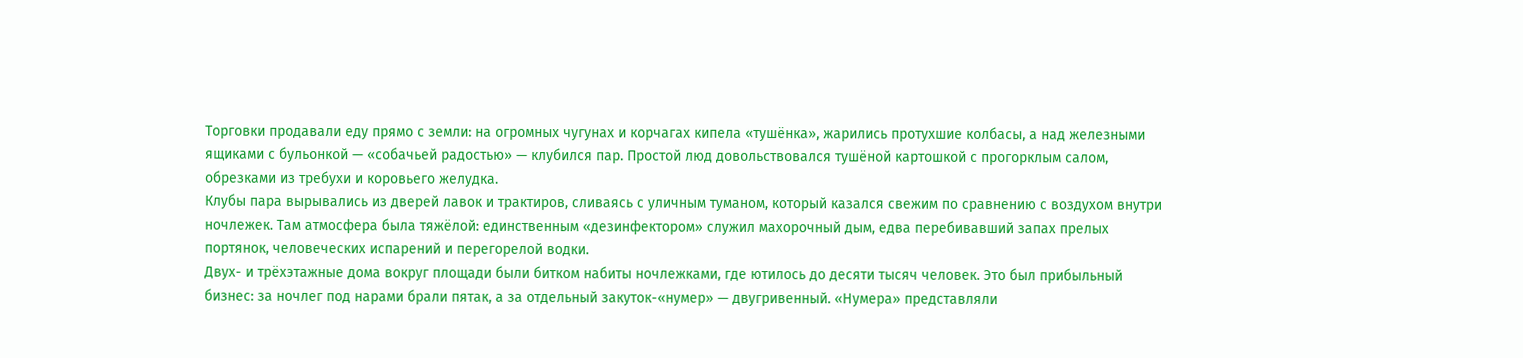Торговки продавали еду прямо с земли: на огромных чугунах и корчагах кипела «тушёнка», жарились протухшие колбасы, а над железными ящиками с бульонкой — «собачьей радостью» — клубился пар. Простой люд довольствовался тушёной картошкой с прогорклым салом, обрезками из требухи и коровьего желудка.
Клубы пара вырывались из дверей лавок и трактиров, сливаясь с уличным туманом, который казался свежим по сравнению с воздухом внутри ночлежек. Там атмосфера была тяжёлой: единственным «дезинфектором» служил махорочный дым, едва перебивавший запах прелых портянок, человеческих испарений и перегорелой водки.
Двух- и трёхэтажные дома вокруг площади были битком набиты ночлежками, где ютилось до десяти тысяч человек. Это был прибыльный бизнес: за ночлег под нарами брали пятак, а за отдельный закуток-«нумер» — двугривенный. «Нумера» представляли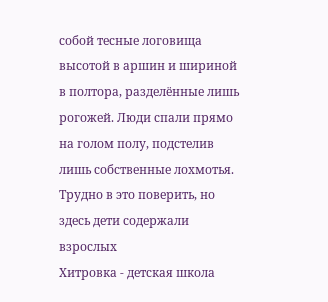собой тесные логовища высотой в аршин и шириной в полтора, разделённые лишь рогожей. Люди спали прямо на голом полу, подстелив лишь собственные лохмотья.
Трудно в это поверить, но здесь дети содержали взрослых
Хитровка - детская школа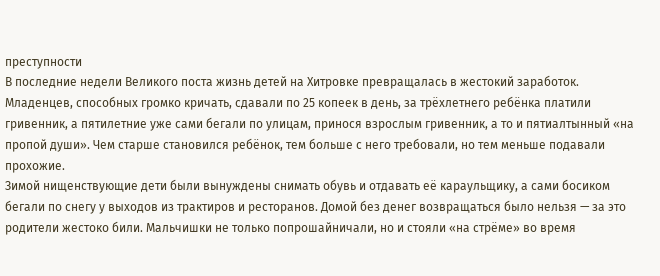преступности
В последние недели Великого поста жизнь детей на Хитровке превращалась в жестокий заработок. Младенцев, способных громко кричать, сдавали по 25 копеек в день, за трёхлетнего ребёнка платили гривенник, а пятилетние уже сами бегали по улицам, принося взрослым гривенник, а то и пятиалтынный «на пропой души». Чем старше становился ребёнок, тем больше с него требовали, но тем меньше подавали прохожие.
Зимой нищенствующие дети были вынуждены снимать обувь и отдавать её караульщику, а сами босиком бегали по снегу у выходов из трактиров и ресторанов. Домой без денег возвращаться было нельзя — за это родители жестоко били. Мальчишки не только попрошайничали, но и стояли «на стрёме» во время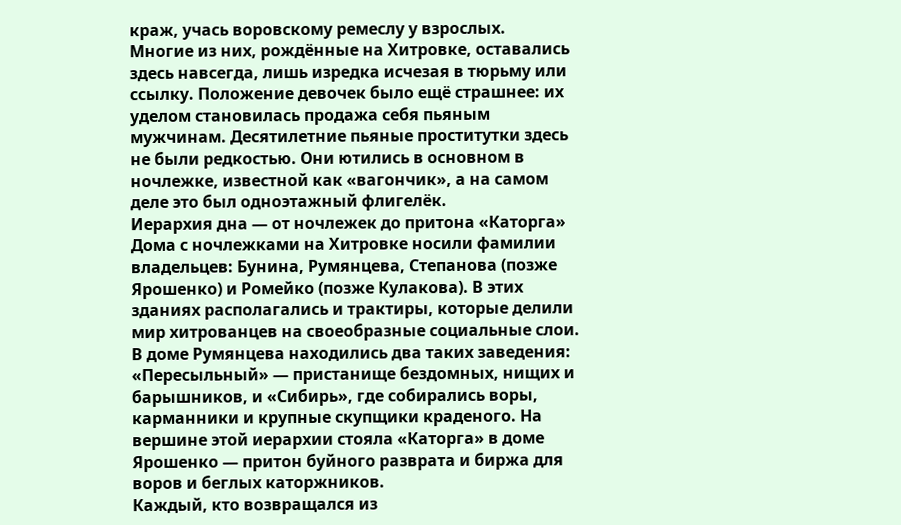краж, учась воровскому ремеслу у взрослых.
Многие из них, рождённые на Хитровке, оставались здесь навсегда, лишь изредка исчезая в тюрьму или ссылку. Положение девочек было ещё страшнее: их уделом становилась продажа себя пьяным мужчинам. Десятилетние пьяные проститутки здесь не были редкостью. Они ютились в основном в ночлежке, известной как «вагончик», а на самом деле это был одноэтажный флигелёк.
Иерархия дна — от ночлежек до притона «Каторга»
Дома с ночлежками на Хитровке носили фамилии владельцев: Бунина, Румянцева, Степанова (позже Ярошенко) и Ромейко (позже Кулакова). В этих зданиях располагались и трактиры, которые делили мир хитрованцев на своеобразные социальные слои. В доме Румянцева находились два таких заведения: «Пересыльный» — пристанище бездомных, нищих и барышников, и «Сибирь», где собирались воры, карманники и крупные скупщики краденого. На вершине этой иерархии стояла «Каторга» в доме Ярошенко — притон буйного разврата и биржа для воров и беглых каторжников.
Каждый, кто возвращался из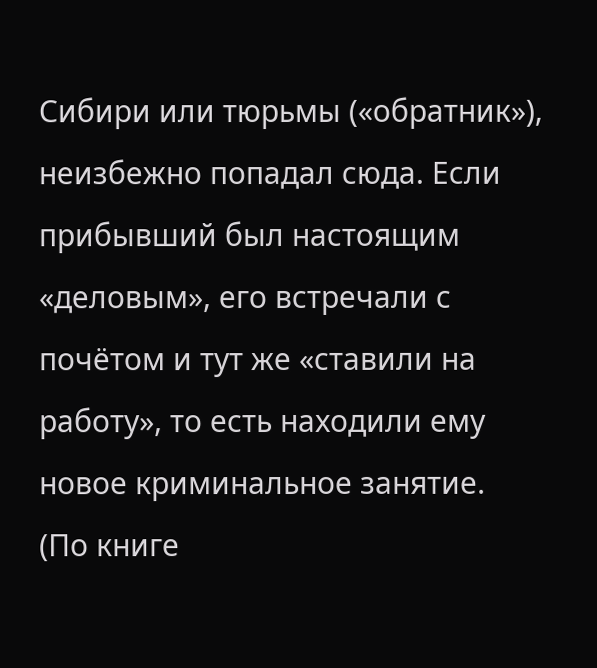Сибири или тюрьмы («обратник»), неизбежно попадал сюда. Если прибывший был настоящим «деловым», его встречали с почётом и тут же «ставили на работу», то есть находили ему новое криминальное занятие.
(По книге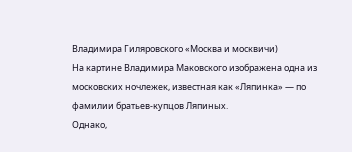Владимира Гиляровского «Москва и москвичи)
На картине Владимира Маковского изображена одна из московских ночлежек, известная как «Ляпинка» — по фамилии братьев-купцов Ляпиных.
Однако,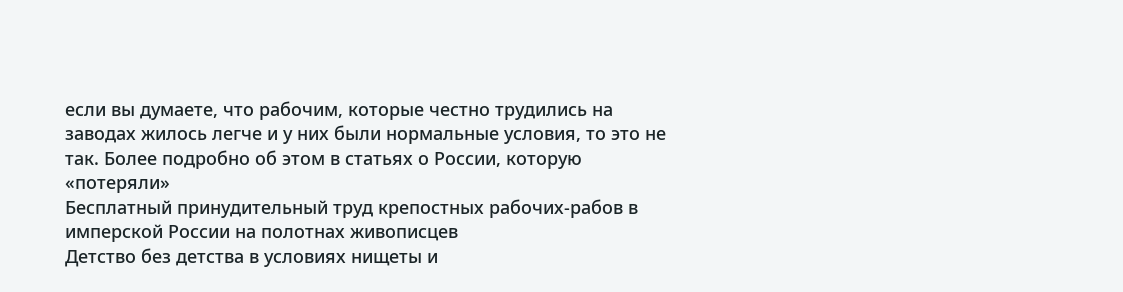если вы думаете, что рабочим, которые честно трудились на заводах жилось легче и у них были нормальные условия, то это не так. Более подробно об этом в статьях о России, которую «потеряли»
Бесплатный принудительный труд крепостных рабочих-рабов в имперской России на полотнах живописцев
Детство без детства в условиях нищеты и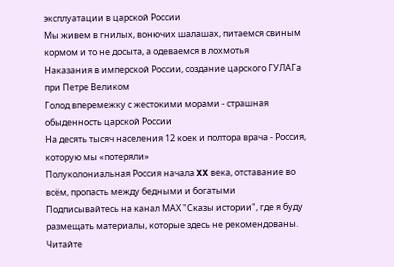эксплуатации в царской России
Мы живем в гнилых, вонючих шалашах, питаемся свиным кормом и то не досыта, а одеваемся в лохмотья
Наказания в имперской России, создание царского ГУЛАГа при Петре Великом
Голод вперемежку с жестокими морами - страшная обыденность царской России
На десять тысяч населения 12 коек и полтора врача - Россия, которую мы «потеряли»
Полуколониальная Россия начала XX века, отставание во всём, пропасть между бедными и богатыми
Подписывайтесь на канал МАХ "Сказы истории", где я буду размещать материалы, которые здесь не рекомендованы. Читайте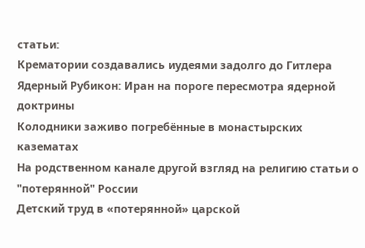статьи:
Крематории создавались иудеями задолго до Гитлера
Ядерный Рубикон: Иран на пороге пересмотра ядерной доктрины
Колодники заживо погребённые в монастырских казематах
На родственном канале другой взгляд на религию статьи о "потерянной" России
Детский труд в «потерянной» царской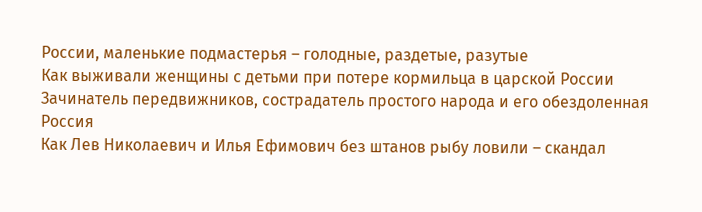России, маленькие подмастерья – голодные, раздетые, разутые
Как выживали женщины с детьми при потере кормильца в царской России
Зачинатель передвижников, сострадатель простого народа и его обездоленная Россия
Как Лев Николаевич и Илья Ефимович без штанов рыбу ловили – скандал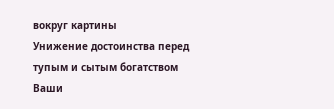вокруг картины
Унижение достоинства перед тупым и сытым богатством
Ваши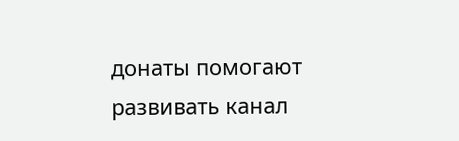донаты помогают развивать канал